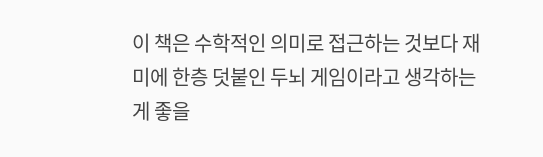이 책은 수학적인 의미로 접근하는 것보다 재미에 한층 덧붙인 두뇌 게임이라고 생각하는게 좋을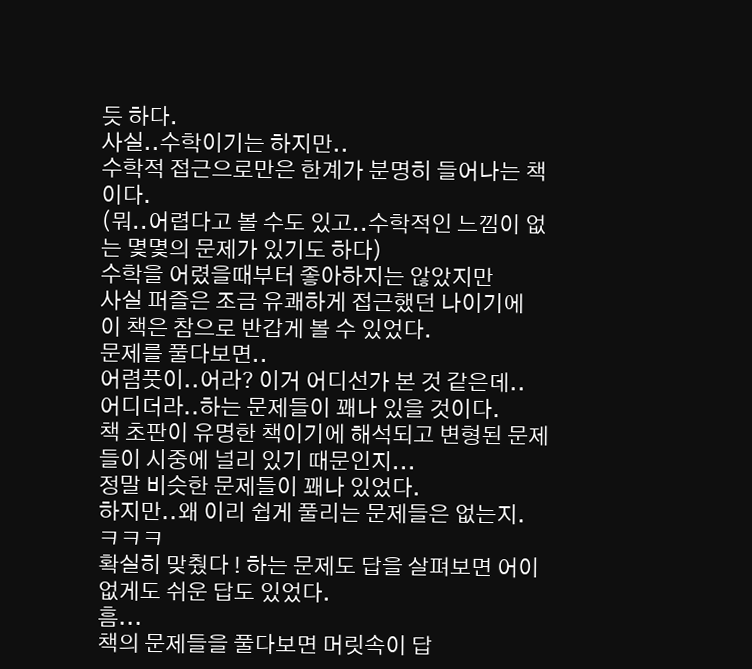듯 하다.
사실..수학이기는 하지만..
수학적 접근으로만은 한계가 분명히 들어나는 책이다.
(뭐..어렵다고 볼 수도 있고..수학적인 느낌이 없는 몇몇의 문제가 있기도 하다)
수학을 어렸을때부터 좋아하지는 않았지만
사실 퍼즐은 조금 유쾌하게 접근했던 나이기에
이 책은 참으로 반갑게 볼 수 있었다.
문제를 풀다보면..
어렴풋이..어라? 이거 어디선가 본 것 같은데..
어디더라..하는 문제들이 꽤나 있을 것이다.
책 초판이 유명한 책이기에 해석되고 변형된 문제들이 시중에 널리 있기 때문인지...
정말 비슷한 문제들이 꽤나 있었다.
하지만..왜 이리 쉽게 풀리는 문제들은 없는지. ㅋㅋㅋ
확실히 맞췄다 ! 하는 문제도 답을 살펴보면 어이없게도 쉬운 답도 있었다.
흠...
책의 문제들을 풀다보면 머릿속이 답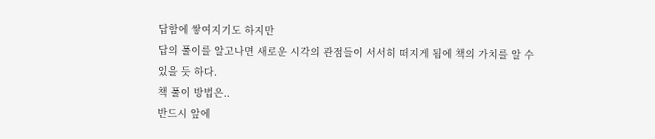답함에 쌓여지기도 하지만
답의 풀이를 알고나면 새로운 시각의 관점들이 서서히 떠지게 됨에 책의 가치를 알 수 있을 듯 하다.
책 풀이 방법은..
반드시 앞에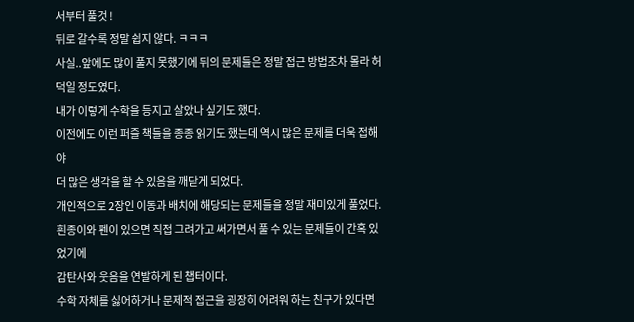서부터 풀것 !
뒤로 갈수록 정말 쉽지 않다. ㅋㅋㅋ
사실..앞에도 많이 풀지 못했기에 뒤의 문제들은 정말 접근 방법조차 몰라 허덕일 정도였다.
내가 이렇게 수학을 등지고 살았나 싶기도 했다.
이전에도 이런 퍼즐 책들을 종종 읽기도 했는데 역시 많은 문제를 더욱 접해야
더 많은 생각을 할 수 있음을 깨닫게 되었다.
개인적으로 2장인 이동과 배치에 해당되는 문제들을 정말 재미있게 풀었다.
흰종이와 펜이 있으면 직접 그려가고 써가면서 풀 수 있는 문제들이 간혹 있었기에
감탄사와 웃음을 연발하게 된 챕터이다.
수학 자체를 싫어하거나 문제적 접근을 굉장히 어려워 하는 친구가 있다면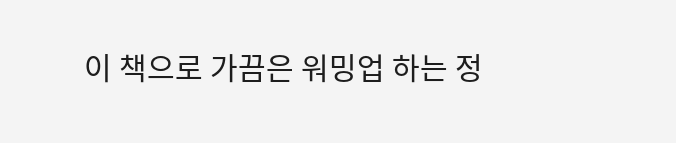이 책으로 가끔은 워밍업 하는 정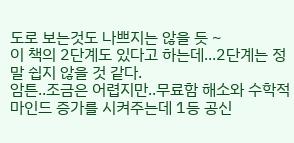도로 보는것도 나쁘지는 않을 듯 ~
이 책의 2단계도 있다고 하는데...2단계는 정말 쉽지 않을 것 같다.
암튼..조금은 어렵지만..무료함 해소와 수학적 마인드 증가를 시켜주는데 1등 공신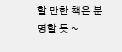할 만한 책은 분명할 듯 ~